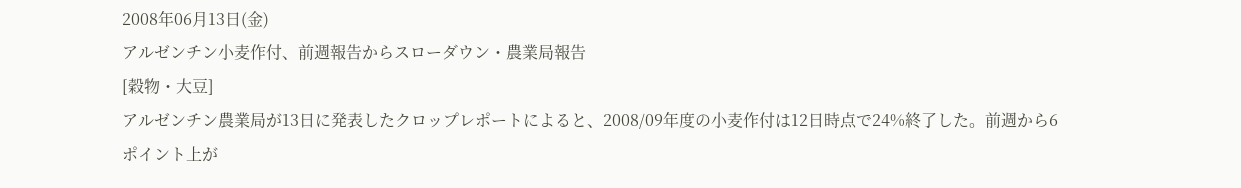2008年06月13日(金)
アルゼンチン小麦作付、前週報告からスローダウン・農業局報告
[穀物・大豆]
アルゼンチン農業局が13日に発表したクロップレポートによると、2008/09年度の小麦作付は12日時点で24%終了した。前週から6ポイント上が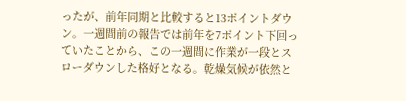ったが、前年同期と比較すると13ポイントダウン。一週間前の報告では前年を7ポイント下回っていたことから、この一週間に作業が一段とスローダウンした格好となる。乾燥気候が依然と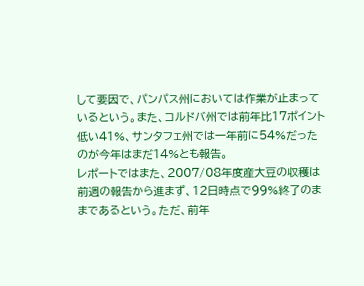して要因で、パンパス州においては作業が止まっているという。また、コルドバ州では前年比17ポイント低い41%、サンタフェ州では一年前に54%だったのが今年はまだ14%とも報告。
レポートではまた、2007/08年度産大豆の収穫は前週の報告から進まず、12日時点で99%終了のままであるという。ただ、前年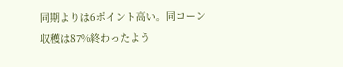同期よりは6ポイント高い。同コーン収穫は87%終わったよう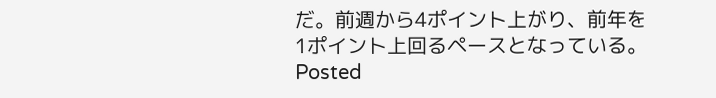だ。前週から4ポイント上がり、前年を1ポイント上回るペースとなっている。
Posted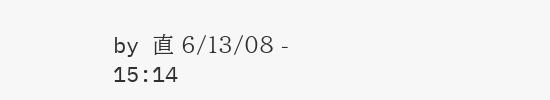by 直 6/13/08 - 15:14